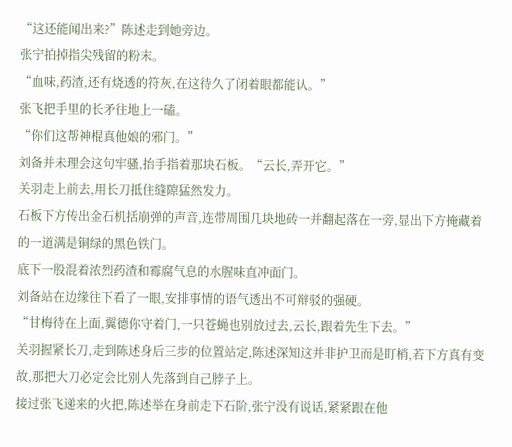“这还能闻出来?”陈述走到她旁边。
张宁拍掉指尖残留的粉末。
“血味,药渣,还有烧透的符灰,在这待久了闭着眼都能认。”
张飞把手里的长矛往地上一磕。
“你们这帮神棍真他娘的邪门。”
刘备并未理会这句牢骚,抬手指着那块石板。“云长,弄开它。”
关羽走上前去,用长刀抵住缝隙猛然发力。
石板下方传出金石机括崩弹的声音,连带周围几块地砖一并翻起落在一旁,显出下方掩藏着的一道满是铜绿的黑色铁门。
底下一股混着浓烈药渣和霉腐气息的水腥味直冲面门。
刘备站在边缘往下看了一眼,安排事情的语气透出不可辩驳的强硬。
“甘梅待在上面,翼德你守着门,一只苍蝇也别放过去,云长,跟着先生下去。”
关羽握紧长刀,走到陈述身后三步的位置站定,陈述深知这并非护卫而是盯梢,若下方真有变故,那把大刀必定会比别人先落到自己脖子上。
接过张飞递来的火把,陈述举在身前走下石阶,张宁没有说话,紧紧跟在他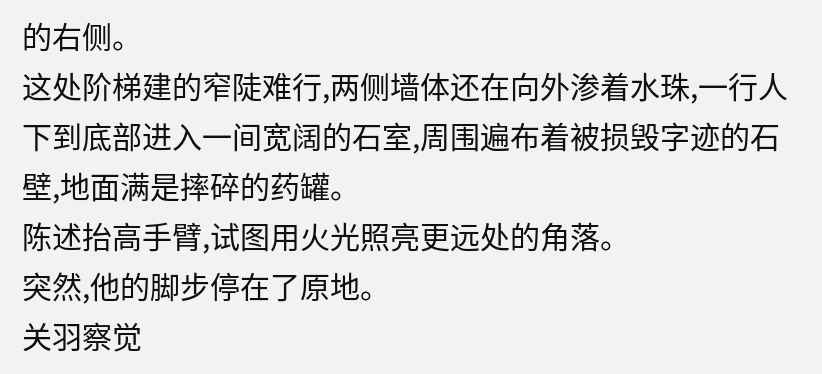的右侧。
这处阶梯建的窄陡难行,两侧墙体还在向外渗着水珠,一行人下到底部进入一间宽阔的石室,周围遍布着被损毁字迹的石壁,地面满是摔碎的药罐。
陈述抬高手臂,试图用火光照亮更远处的角落。
突然,他的脚步停在了原地。
关羽察觉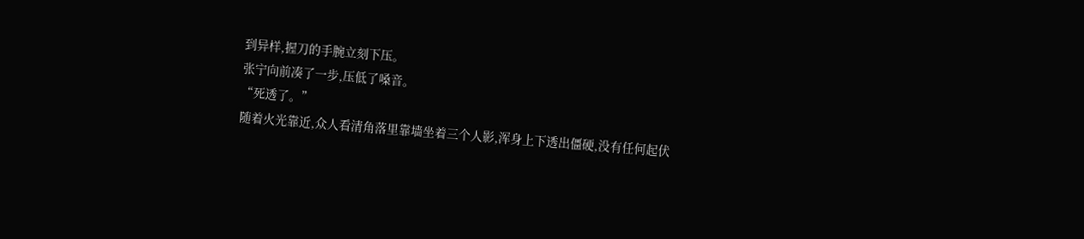到异样,握刀的手腕立刻下压。
张宁向前凑了一步,压低了嗓音。
“死透了。”
随着火光靠近,众人看清角落里靠墙坐着三个人影,浑身上下透出僵硬,没有任何起伏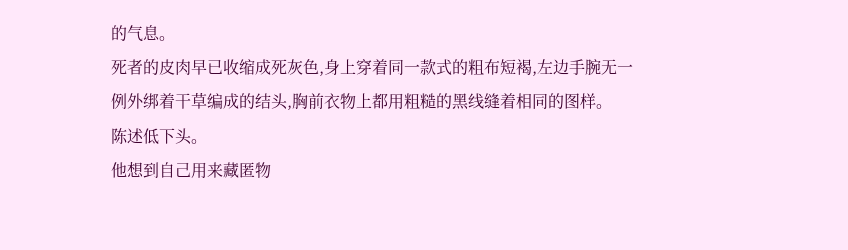的气息。
死者的皮肉早已收缩成死灰色,身上穿着同一款式的粗布短褐,左边手腕无一例外绑着干草编成的结头,胸前衣物上都用粗糙的黑线缝着相同的图样。
陈述低下头。
他想到自己用来藏匿物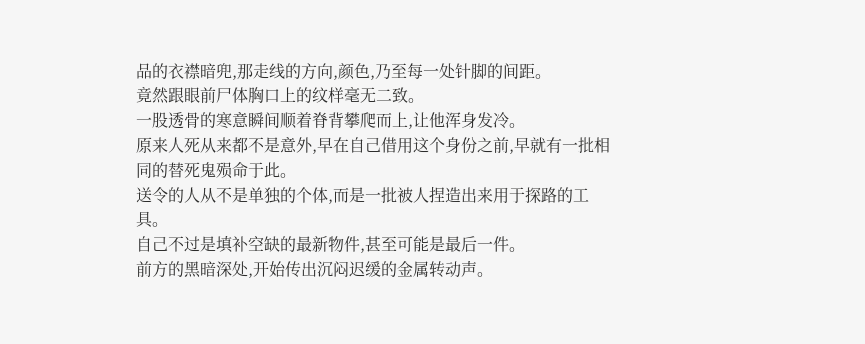品的衣襟暗兜,那走线的方向,颜色,乃至每一处针脚的间距。
竟然跟眼前尸体胸口上的纹样毫无二致。
一股透骨的寒意瞬间顺着脊背攀爬而上,让他浑身发冷。
原来人死从来都不是意外,早在自己借用这个身份之前,早就有一批相同的替死鬼殒命于此。
送令的人从不是单独的个体,而是一批被人捏造出来用于探路的工具。
自己不过是填补空缺的最新物件,甚至可能是最后一件。
前方的黑暗深处,开始传出沉闷迟缓的金属转动声。